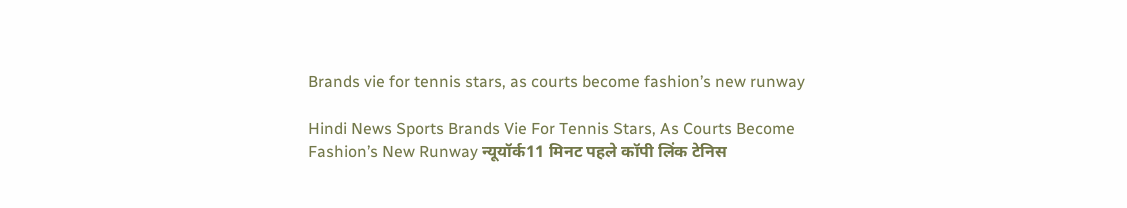Brands vie for tennis stars, as courts become fashion’s new runway

Hindi News Sports Brands Vie For Tennis Stars, As Courts Become Fashion’s New Runway न्यूयॉर्क11 मिनट पहले कॉपी लिंक टेनिस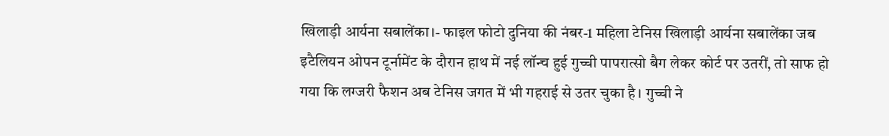खिलाड़ी आर्यना सबालेंका।- फाइल फोटो दुनिया की नंबर-1 महिला टेनिस खिलाड़ी आर्यना सबालेंका जब इटैलियन ओपन टूर्नामेंट के दौरान हाथ में नई लॉन्च हुई गुच्ची पापरात्सो बैग लेकर कोर्ट पर उतरीं, तो साफ हो गया कि लग्जरी फैशन अब टेनिस जगत में भी गहराई से उतर चुका है। गुच्ची ने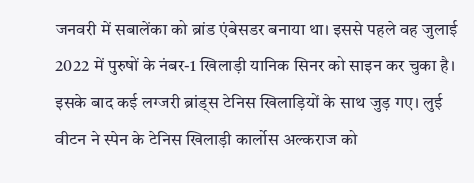जनवरी में सबालेंका को ब्रांड एंबेसडर बनाया था। इससे पहले वह जुलाई 2022 में पुरुषों के नंबर-1 खिलाड़ी यानिक सिनर को साइन कर चुका है। इसके बाद कई लग्जरी ब्रांड्स टेनिस खिलाड़ियों के साथ जुड़ गए। लुई वीटन ने स्पेन के टेनिस खिलाड़ी कार्लोस अल्कराज को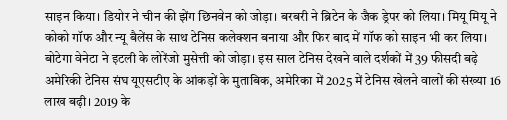साइन किया। डियोर ने चीन की झेंग छिनवेन को जोड़ा। बरबरी ने ब्रिटेन के जैक ड्रेपर को लिया। मियू मियू ने कोको गॉफ और न्यू बैलेंस के साथ टेनिस कलेक्शन बनाया और फिर बाद में गॉफ को साइन भी कर लिया। बोटेगा वेनेटा ने इटली के लोरेंजो मुसेत्ती को जोड़ा। इस साल टेनिस देखने वाले दर्शकों में 39 फीसदी बढ़े अमेरिकी टेनिस संघ यूएसटीए के आंकड़ों के मुताबिक, अमेरिका में 2025 में टेनिस खेलने वालों की संख्या 16 लाख बढ़ी। 2019 के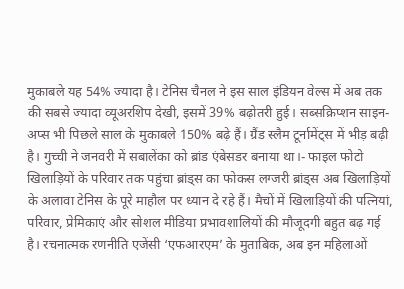मुकाबले यह 54% ज्यादा है। टेनिस चैनल ने इस साल इंडियन वेल्स में अब तक की सबसे ज्यादा व्यूअरशिप देखी, इसमें 39% बढ़ोतरी हुई। सब्सक्रिप्शन साइन-अप्स भी पिछले साल के मुकाबले 150% बढ़े हैं। ग्रैंड स्लैम टूर्नामेंट्स में भीड़ बढ़ी है। गुच्ची ने जनवरी में सबालेंका को ब्रांड एंबेसडर बनाया था।- फाइल फोटो खिलाड़ियों के परिवार तक पहुंचा ब्रांड्स का फोकस लग्जरी ब्रांड्स अब खिलाड़ियों के अलावा टेनिस के पूरे माहौल पर ध्यान दे रहे हैं। मैचों में खिलाड़ियों की पत्नियां, परिवार, प्रेमिकाएं और सोशल मीडिया प्रभावशालियों की मौजूदगी बहुत बढ़ गई है। रचनात्मक रणनीति एजेंसी ‘एफआरएम’ के मुताबिक, अब इन महिलाओं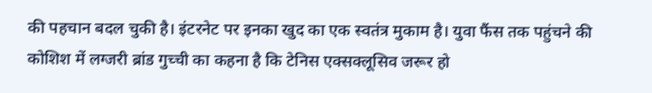की पहचान बदल चुकी है। इंटरनेट पर इनका खुद का एक स्वतंत्र मुकाम है। युवा फैंस तक पहुंचने की कोशिश में लग्जरी ब्रांड गुच्ची का कहना है कि टेनिस एक्सक्लूसिव जरूर हो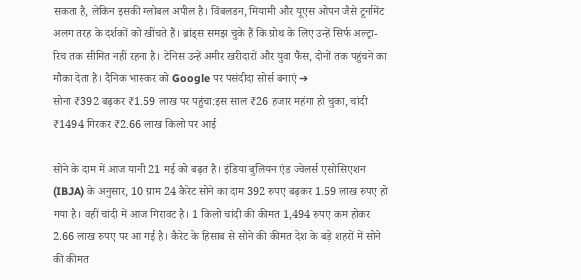सकता है, लेकिन इसकी ग्लोबल अपील है। विंबलडन, मियामी और यूएस ओपन जैसे टूर्नामेंट अलग तरह के दर्शकों को खींचते हैं। ब्रांड्स समझ चुके हैं कि ग्रोथ के लिए उन्हें सिर्फ अल्ट्रा-रिच तक सीमित नहीं रहना है। टेनिस उन्हें अमीर खरीदारों और युवा फैंस, दोनों तक पहुंचने का मौका देता है। दैनिक भास्कर को Google पर पसंदीदा सोर्स बनाएं ➔
सोना ₹392 बढ़कर ₹1.59 लाख पर पहुंचा:इस साल ₹26 हजार महंगा हो चुका, चांदी ₹1494 गिरकर ₹2.66 लाख किलो पर आई

सोने के दाम में आज यानी 21 मई को बढ़त है। इंडिया बुलियन एंड ज्वेलर्स एसोसिएशन (IBJA) के अनुसार, 10 ग्राम 24 कैरेट सोने का दाम 392 रुपए बढ़कर 1.59 लाख रुपए हो गया है। वहीं चांदी में आज गिरावट है। 1 किलो चांदी की कीमत 1,494 रुपए कम होकर 2.66 लाख रुपए पर आ गई है। कैरेट के हिसाब से सोने की कीमत देश के बड़े शहरों में सोने की कीमत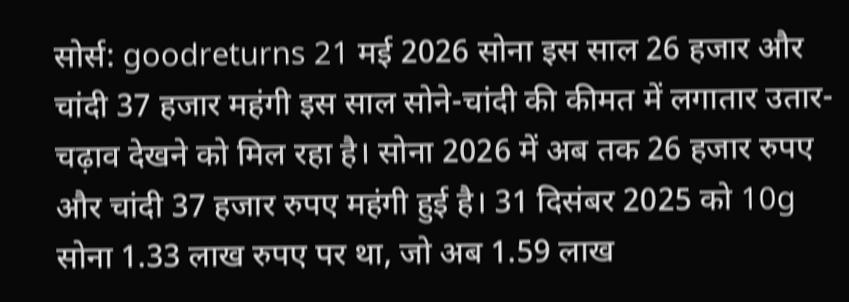सोर्स: goodreturns 21 मई 2026 सोना इस साल 26 हजार और चांदी 37 हजार महंगी इस साल सोने-चांदी की कीमत में लगातार उतार-चढ़ाव देखने को मिल रहा है। सोना 2026 में अब तक 26 हजार रुपए और चांदी 37 हजार रुपए महंगी हुई है। 31 दिसंबर 2025 को 10g सोना 1.33 लाख रुपए पर था, जो अब 1.59 लाख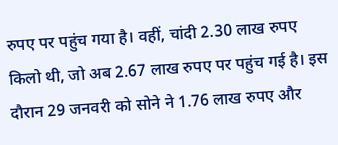रुपए पर पहुंच गया है। वहीं, चांदी 2.30 लाख रुपए किलो थी, जो अब 2.67 लाख रुपए पर पहुंच गई है। इस दौरान 29 जनवरी को सोने ने 1.76 लाख रुपए और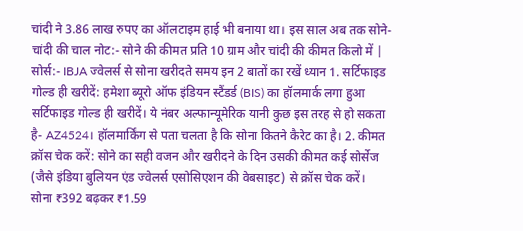चांदी ने 3.86 लाख रुपए का ऑलटाइम हाई भी बनाया था। इस साल अब तक सोने-चांदी की चाल नोट:- सोने की कीमत प्रति 10 ग्राम और चांदी की कीमत किलो में | सोर्स:- IBJA ज्वेलर्स से सोना खरीदते समय इन 2 बातों का रखें ध्यान 1. सर्टिफाइड गोल्ड ही खरीदें: हमेशा ब्यूरो ऑफ इंडियन स्टैंडर्ड (BIS) का हॉलमार्क लगा हुआ सर्टिफाइड गोल्ड ही खरीदें। ये नंबर अल्फान्यूमेरिक यानी कुछ इस तरह से हो सकता है- AZ4524। हॉलमार्किंग से पता चलता है कि सोना कितने कैरेट का है। 2. कीमत क्रॉस चेक करें: सोने का सही वजन और खरीदने के दिन उसकी कीमत कई सोर्सेज (जैसे इंडिया बुलियन एंड ज्वेलर्स एसोसिएशन की वेबसाइट) से क्रॉस चेक करें।
सोना ₹392 बढ़कर ₹1.59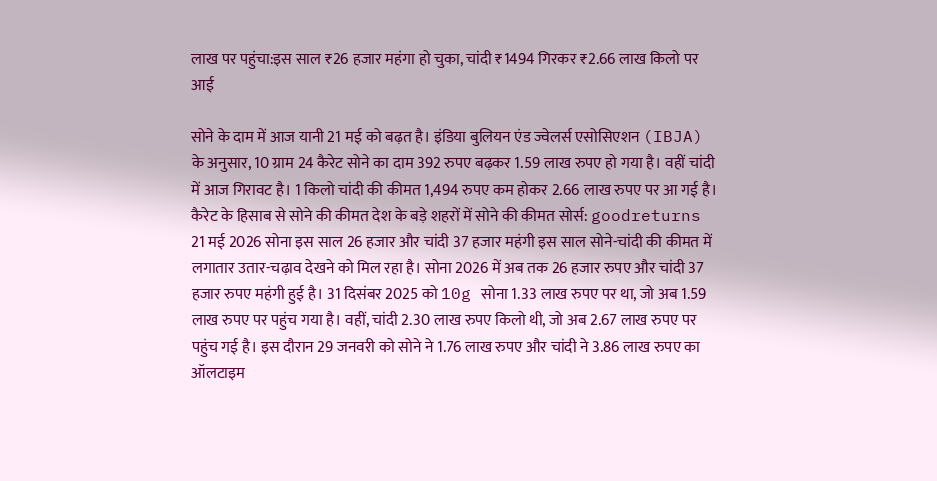लाख पर पहुंचा:इस साल ₹26 हजार महंगा हो चुका, चांदी ₹1494 गिरकर ₹2.66 लाख किलो पर आई

सोने के दाम में आज यानी 21 मई को बढ़त है। इंडिया बुलियन एंड ज्वेलर्स एसोसिएशन (IBJA) के अनुसार, 10 ग्राम 24 कैरेट सोने का दाम 392 रुपए बढ़कर 1.59 लाख रुपए हो गया है। वहीं चांदी में आज गिरावट है। 1 किलो चांदी की कीमत 1,494 रुपए कम होकर 2.66 लाख रुपए पर आ गई है। कैरेट के हिसाब से सोने की कीमत देश के बड़े शहरों में सोने की कीमत सोर्स: goodreturns 21 मई 2026 सोना इस साल 26 हजार और चांदी 37 हजार महंगी इस साल सोने-चांदी की कीमत में लगातार उतार-चढ़ाव देखने को मिल रहा है। सोना 2026 में अब तक 26 हजार रुपए और चांदी 37 हजार रुपए महंगी हुई है। 31 दिसंबर 2025 को 10g सोना 1.33 लाख रुपए पर था, जो अब 1.59 लाख रुपए पर पहुंच गया है। वहीं, चांदी 2.30 लाख रुपए किलो थी, जो अब 2.67 लाख रुपए पर पहुंच गई है। इस दौरान 29 जनवरी को सोने ने 1.76 लाख रुपए और चांदी ने 3.86 लाख रुपए का ऑलटाइम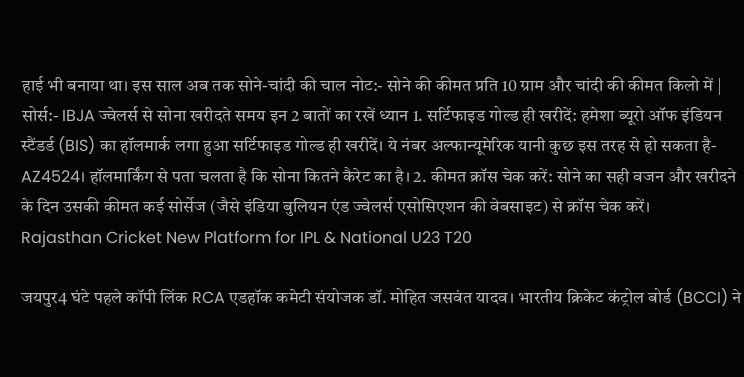हाई भी बनाया था। इस साल अब तक सोने-चांदी की चाल नोट:- सोने की कीमत प्रति 10 ग्राम और चांदी की कीमत किलो में | सोर्स:- IBJA ज्वेलर्स से सोना खरीदते समय इन 2 बातों का रखें ध्यान 1. सर्टिफाइड गोल्ड ही खरीदें: हमेशा ब्यूरो ऑफ इंडियन स्टैंडर्ड (BIS) का हॉलमार्क लगा हुआ सर्टिफाइड गोल्ड ही खरीदें। ये नंबर अल्फान्यूमेरिक यानी कुछ इस तरह से हो सकता है- AZ4524। हॉलमार्किंग से पता चलता है कि सोना कितने कैरेट का है। 2. कीमत क्रॉस चेक करें: सोने का सही वजन और खरीदने के दिन उसकी कीमत कई सोर्सेज (जैसे इंडिया बुलियन एंड ज्वेलर्स एसोसिएशन की वेबसाइट) से क्रॉस चेक करें।
Rajasthan Cricket New Platform for IPL & National U23 T20

जयपुर4 घंटे पहले कॉपी लिंक RCA एडहॉक कमेटी संयोजक डॉ. मोहित जसवंत यादव। भारतीय क्रिकेट कंट्रोल बोर्ड (BCCI) ने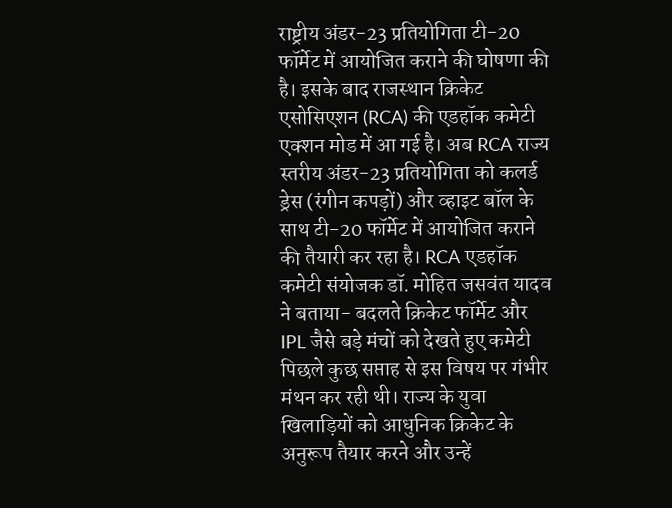राष्ट्रीय अंडर-23 प्रतियोगिता टी-20 फॉर्मेट में आयोजित कराने की घोषणा की है। इसके बाद राजस्थान क्रिकेट एसोसिएशन (RCA) की एडहॉक कमेटी एक्शन मोड में आ गई है। अब RCA राज्य स्तरीय अंडर-23 प्रतियोगिता को कलर्ड ड्रेस (रंगीन कपड़ों) और व्हाइट बॉल के साथ टी-20 फॉर्मेट में आयोजित कराने की तैयारी कर रहा है। RCA एडहॉक कमेटी संयोजक डॉ. मोहित जसवंत यादव ने बताया- बदलते क्रिकेट फॉर्मेट और IPL जैसे बड़े मंचों को देखते हुए कमेटी पिछले कुछ सप्ताह से इस विषय पर गंभीर मंथन कर रही थी। राज्य के युवा खिलाड़ियों को आधुनिक क्रिकेट के अनुरूप तैयार करने और उन्हें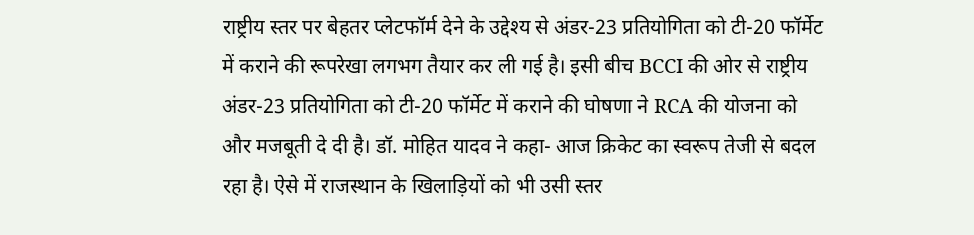राष्ट्रीय स्तर पर बेहतर प्लेटफॉर्म देने के उद्देश्य से अंडर-23 प्रतियोगिता को टी-20 फॉर्मेट में कराने की रूपरेखा लगभग तैयार कर ली गई है। इसी बीच BCCI की ओर से राष्ट्रीय अंडर-23 प्रतियोगिता को टी-20 फॉर्मेट में कराने की घोषणा ने RCA की योजना को और मजबूती दे दी है। डॉ. मोहित यादव ने कहा- आज क्रिकेट का स्वरूप तेजी से बदल रहा है। ऐसे में राजस्थान के खिलाड़ियों को भी उसी स्तर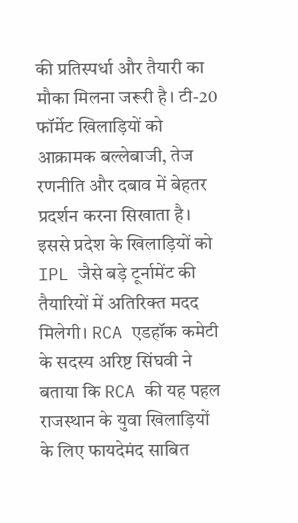की प्रतिस्पर्धा और तैयारी का मौका मिलना जरूरी है। टी-20 फॉर्मेट खिलाड़ियों को आक्रामक बल्लेबाजी, तेज रणनीति और दबाव में बेहतर प्रदर्शन करना सिखाता है। इससे प्रदेश के खिलाड़ियों को IPL जैसे बड़े टूर्नामेंट की तैयारियों में अतिरिक्त मदद मिलेगी। RCA एडहॉक कमेटी के सदस्य अरिष्ट सिंघवी ने बताया कि RCA की यह पहल राजस्थान के युवा खिलाड़ियों के लिए फायदेमंद साबित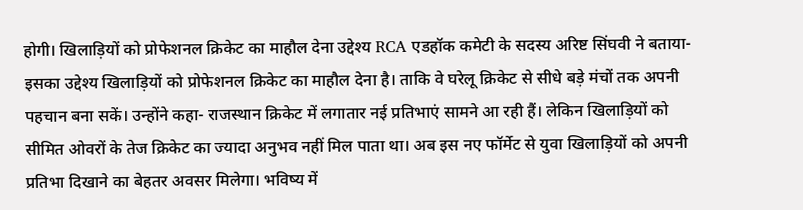होगी। खिलाड़ियों को प्रोफेशनल क्रिकेट का माहौल देना उद्देश्य RCA एडहॉक कमेटी के सदस्य अरिष्ट सिंघवी ने बताया- इसका उद्देश्य खिलाड़ियों को प्रोफेशनल क्रिकेट का माहौल देना है। ताकि वे घरेलू क्रिकेट से सीधे बड़े मंचों तक अपनी पहचान बना सकें। उन्होंने कहा- राजस्थान क्रिकेट में लगातार नई प्रतिभाएं सामने आ रही हैं। लेकिन खिलाड़ियों को सीमित ओवरों के तेज क्रिकेट का ज्यादा अनुभव नहीं मिल पाता था। अब इस नए फॉर्मेट से युवा खिलाड़ियों को अपनी प्रतिभा दिखाने का बेहतर अवसर मिलेगा। भविष्य में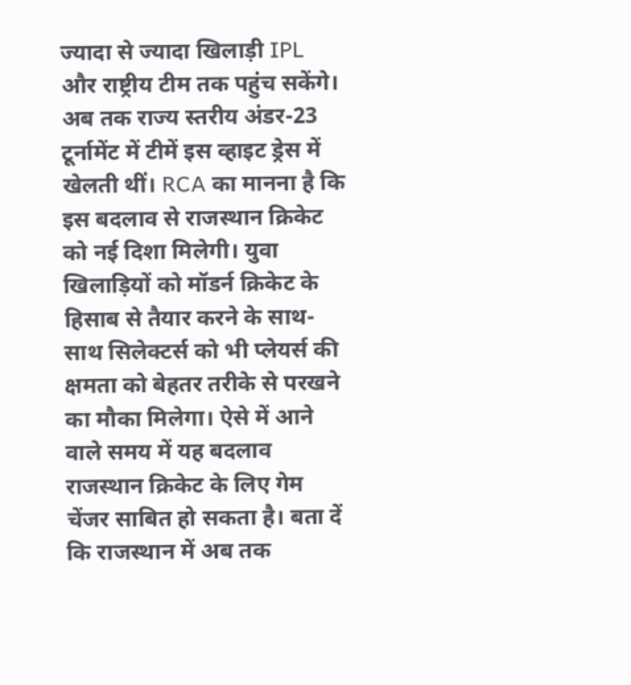ज्यादा से ज्यादा खिलाड़ी IPL और राष्ट्रीय टीम तक पहुंच सकेंगे। अब तक राज्य स्तरीय अंडर-23 टूर्नामेंट में टीमें इस व्हाइट ड्रेस में खेलती थीं। RCA का मानना है कि इस बदलाव से राजस्थान क्रिकेट को नई दिशा मिलेगी। युवा खिलाड़ियों को मॉडर्न क्रिकेट के हिसाब से तैयार करने के साथ-साथ सिलेक्टर्स को भी प्लेयर्स की क्षमता को बेहतर तरीके से परखने का मौका मिलेगा। ऐसे में आने वाले समय में यह बदलाव राजस्थान क्रिकेट के लिए गेम चेंजर साबित हो सकता है। बता दें कि राजस्थान में अब तक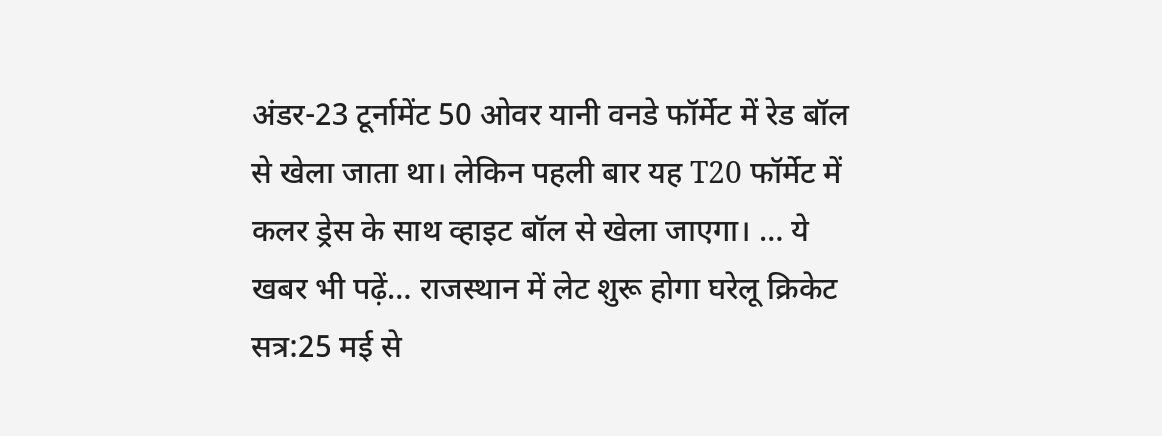अंडर-23 टूर्नामेंट 50 ओवर यानी वनडे फॉर्मेट में रेड बॉल से खेला जाता था। लेकिन पहली बार यह T20 फॉर्मेट में कलर ड्रेस के साथ व्हाइट बॉल से खेला जाएगा। … ये खबर भी पढ़ें… राजस्थान में लेट शुरू होगा घरेलू क्रिकेट सत्र:25 मई से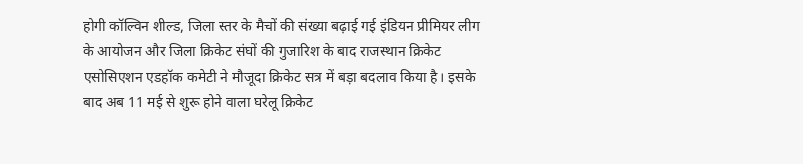होगी कॉल्विन शील्ड, जिला स्तर के मैचों की संख्या बढ़ाई गई इंडियन प्रीमियर लीग के आयोजन और जिला क्रिकेट संघों की गुजारिश के बाद राजस्थान क्रिकेट एसोसिएशन एडहॉक कमेटी ने मौजूदा क्रिकेट सत्र में बड़ा बदलाव किया है। इसके बाद अब 11 मई से शुरू होने वाला घरेलू क्रिकेट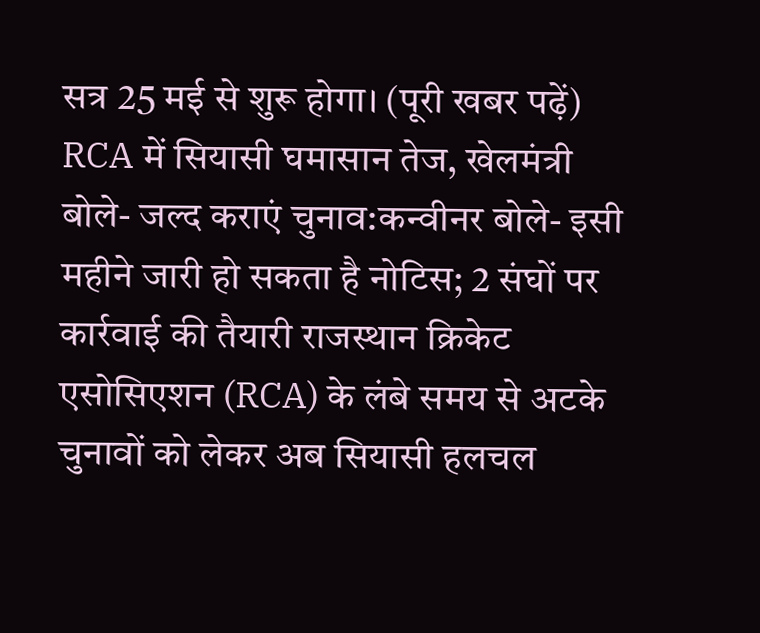सत्र 25 मई से शुरू होगा। (पूरी खबर पढ़ें) RCA में सियासी घमासान तेज, खेलमंत्री बोले- जल्द कराएं चुनाव:कन्वीनर बोले- इसी महीने जारी हो सकता है नोटिस; 2 संघों पर कार्रवाई की तैयारी राजस्थान क्रिकेट एसोसिएशन (RCA) के लंबे समय से अटके चुनावों को लेकर अब सियासी हलचल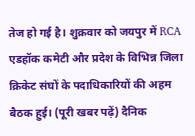तेज हो गई है। शुक्रवार को जयपुर में RCA एडहॉक कमेटी और प्रदेश के विभिन्न जिला क्रिकेट संघों के पदाधिकारियों की अहम बैठक हुई। (पूरी खबर पढ़ें) दैनिक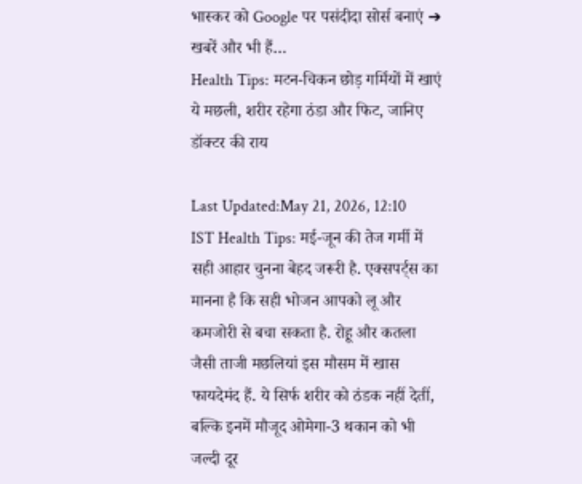भास्कर को Google पर पसंदीदा सोर्स बनाएं ➔ खबरें और भी हैं…
Health Tips: मटन-चिकन छोड़ गर्मियों में खाएं ये मछली, शरीर रहेगा ठंडा और फिट, जानिए डॉक्टर की राय

Last Updated:May 21, 2026, 12:10 IST Health Tips: मई-जून की तेज गर्मी में सही आहार चुनना बेहद जरूरी है. एक्सपर्ट्स का मानना है कि सही भोजन आपको लू और कमजोरी से बचा सकता है. रोहू और कतला जैसी ताजी मछलियां इस मौसम में खास फायदेमंद हैं. ये सिर्फ शरीर को ठंडक नहीं देतीं, बल्कि इनमें मौजूद ओमेगा-3 थकान को भी जल्दी दूर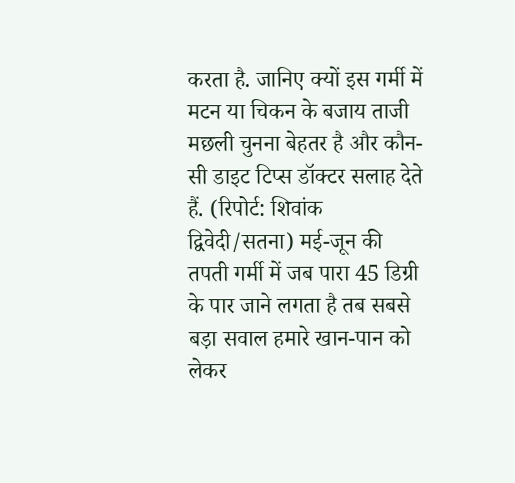करता है. जानिए क्यों इस गर्मी में मटन या चिकन के बजाय ताजी मछली चुनना बेहतर है और कौन-सी डाइट टिप्स डॉक्टर सलाह देते हैं. (रिपोर्ट: शिवांक द्विवेदी/सतना) मई-जून की तपती गर्मी में जब पारा 45 डिग्री के पार जाने लगता है तब सबसे बड़ा सवाल हमारे खान-पान को लेकर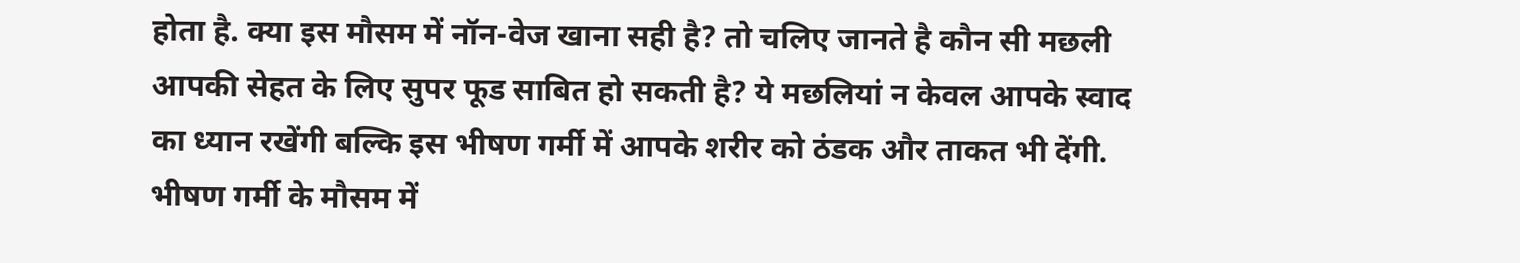होता है. क्या इस मौसम में नॉन-वेज खाना सही है? तो चलिए जानते है कौन सी मछली आपकी सेहत के लिए सुपर फूड साबित हो सकती है? ये मछलियां न केवल आपके स्वाद का ध्यान रखेंगी बल्कि इस भीषण गर्मी में आपके शरीर को ठंडक और ताकत भी देंगी. भीषण गर्मी के मौसम में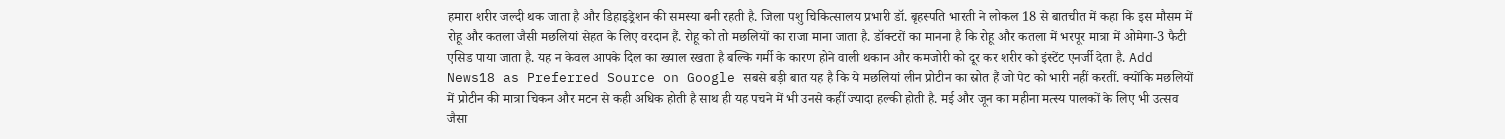हमारा शरीर जल्दी थक जाता है और डिहाइड्रेशन की समस्या बनी रहती है. जिला पशु चिकित्सालय प्रभारी डॉ. बृहस्पति भारती ने लोकल 18 से बातचीत में कहा कि इस मौसम में रोहू और कतला जैसी मछलियां सेहत के लिए वरदान हैं. रोहू को तो मछलियों का राजा माना जाता है. डॉक्टरों का मानना है कि रोहू और कतला में भरपूर मात्रा में ओमेगा-3 फैटी एसिड पाया जाता है. यह न केवल आपके दिल का ख्याल रखता है बल्कि गर्मी के कारण होने वाली थकान और कमजोरी को दूर कर शरीर को इंस्टेंट एनर्जी देता है. Add News18 as Preferred Source on Google सबसे बड़ी बात यह है कि ये मछलियां लीन प्रोटीन का स्रोत हैं जो पेट को भारी नहीं करतीं. क्योंकि मछलियों में प्रोटीन की मात्रा चिकन और मटन से कही अधिक होती है साथ ही यह पचने में भी उनसे कहीं ज्यादा हल्की होती है. मई और जून का महीना मत्स्य पालकों के लिए भी उत्सव जैसा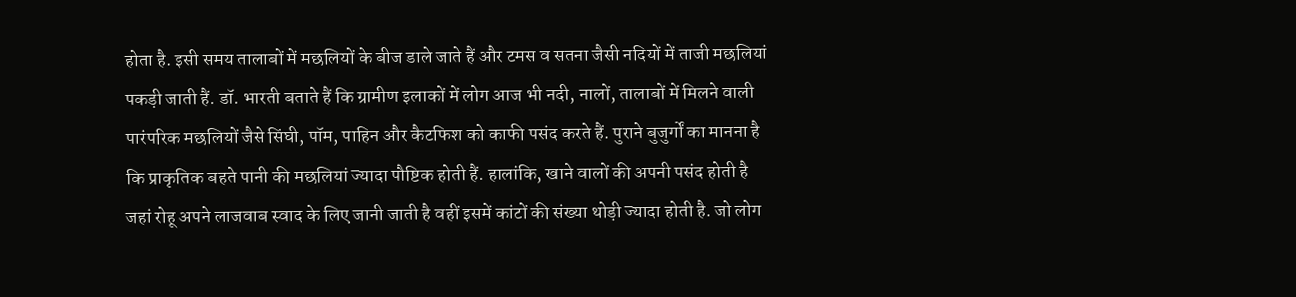होता है. इसी समय तालाबों में मछलियों के बीज डाले जाते हैं और टमस व सतना जैसी नदियों में ताजी मछलियां पकड़ी जाती हैं. डॉ. भारती बताते हैं कि ग्रामीण इलाकों में लोग आज भी नदी, नालों, तालाबों में मिलने वाली पारंपरिक मछलियों जैसे सिंघी, पॉम, पाहिन और कैटफिश को काफी पसंद करते हैं. पुराने बुजुर्गों का मानना है कि प्राकृतिक बहते पानी की मछलियां ज्यादा पौष्टिक होती हैं. हालांकि, खाने वालों की अपनी पसंद होती है जहां रोहू अपने लाजवाब स्वाद के लिए जानी जाती है वहीं इसमें कांटों की संख्या थोड़ी ज्यादा होती है. जो लोग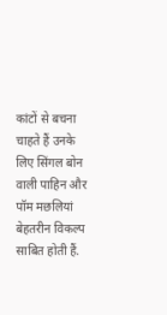कांटों से बचना चाहते हैं उनके लिए सिंगल बोन वाली पाहिन और पॉम मछलियां बेहतरीन विकल्प साबित होती हैं.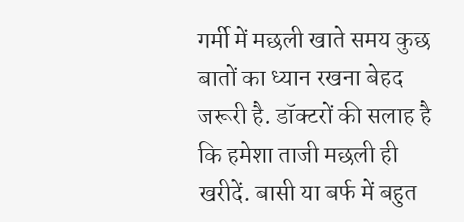गर्मी में मछली खाते समय कुछ बातों का ध्यान रखना बेहद जरूरी है. डॉक्टरों की सलाह है कि हमेशा ताजी मछली ही खरीदें. बासी या बर्फ में बहुत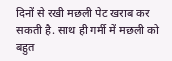दिनों से रखी मछली पेट खराब कर सकती है. साथ ही गर्मी में मछली को बहुत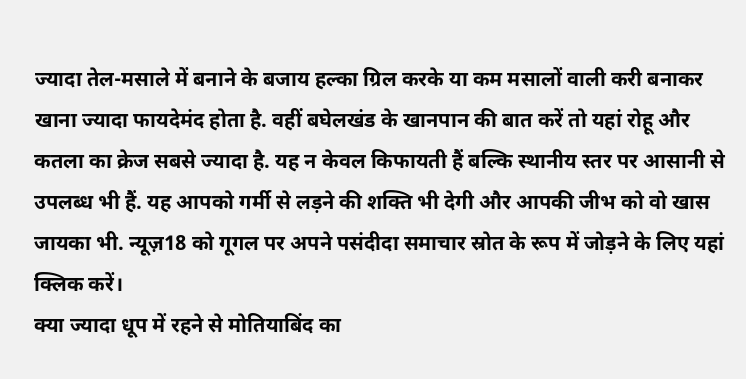ज्यादा तेल-मसाले में बनाने के बजाय हल्का ग्रिल करके या कम मसालों वाली करी बनाकर खाना ज्यादा फायदेमंद होता है. वहीं बघेलखंड के खानपान की बात करें तो यहां रोहू और कतला का क्रेज सबसे ज्यादा है. यह न केवल किफायती हैं बल्कि स्थानीय स्तर पर आसानी से उपलब्ध भी हैं. यह आपको गर्मी से लड़ने की शक्ति भी देगी और आपकी जीभ को वो खास जायका भी. न्यूज़18 को गूगल पर अपने पसंदीदा समाचार स्रोत के रूप में जोड़ने के लिए यहां क्लिक करें।
क्या ज्यादा धूप में रहने से मोतियाबिंद का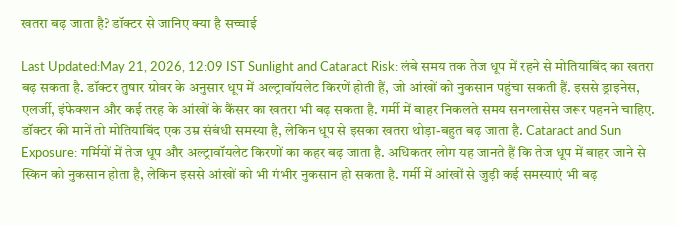खतरा बढ़ जाता है? डॉक्टर से जानिए क्या है सच्चाई

Last Updated:May 21, 2026, 12:09 IST Sunlight and Cataract Risk: लंबे समय तक तेज धूप में रहने से मोतियाबिंद का खतरा बढ़ सकता है. डॉक्टर तुषार ग्रोवर के अनुसार धूप में अल्ट्रावॉयलेट किरणें होती हैं, जो आंखों को नुकसान पहुंचा सकती हैं. इससे ड्राइनेस, एलर्जी, इंफेक्शन और कई तरह के आंखों के कैंसर का खतरा भी बढ़ सकता है. गर्मी में बाहर निकलते समय सनग्लासेस जरूर पहनने चाहिए. डॉक्टर की मानें तो मोतियाबिंद एक उम्र संबंधी समस्या है, लेकिन धूप से इसका खतरा थोड़ा-बहुत बढ़ जाता है. Cataract and Sun Exposure: गर्मियों में तेज धूप और अल्ट्रावॉयलेट किरणों का कहर बढ़ जाता है. अधिकतर लोग यह जानते हैं कि तेज धूप में बाहर जाने से स्किन को नुकसान होता है, लेकिन इससे आंखों को भी गंभीर नुकसान हो सकता है. गर्मी में आंखों से जुड़ी कई समस्याएं भी बढ़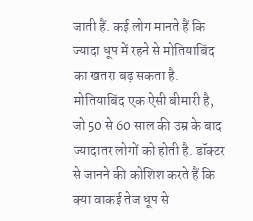जाती हैं. कई लोग मानते हैं कि ज्यादा धूप में रहने से मोतियाबिंद का खतरा बढ़ सकता है. मोतियाबिंद एक ऐसी बीमारी है, जो 50 से 60 साल की उम्र के बाद ज्यादातर लोगों को होती है. डॉक्टर से जानने की कोशिश करते हैं कि क्या वाकई तेज धूप से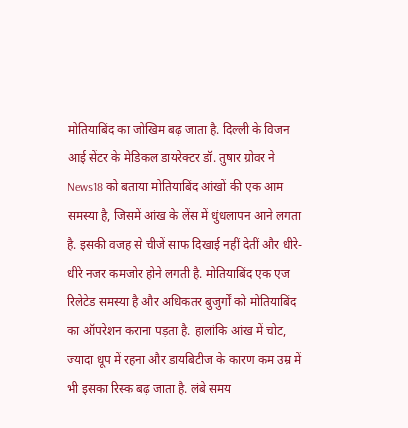मोतियाबिंद का जोखिम बढ़ जाता है. दिल्ली के विजन आई सेंटर के मेडिकल डायरेक्टर डॉ. तुषार ग्रोवर ने News18 को बताया मोतियाबिंद आंखों की एक आम समस्या है, जिसमें आंख के लेंस में धुंधलापन आने लगता है. इसकी वजह से चीजें साफ दिखाई नहीं देतीं और धीरे-धीरे नजर कमजोर होने लगती है. मोतियाबिंद एक एज रिलेटेड समस्या है और अधिकतर बुजुर्गों को मोतियाबिंद का ऑपरेशन कराना पड़ता है. हालांकि आंख में चोट, ज्यादा धूप में रहना और डायबिटीज के कारण कम उम्र में भी इसका रिस्क बढ़ जाता है. लंबे समय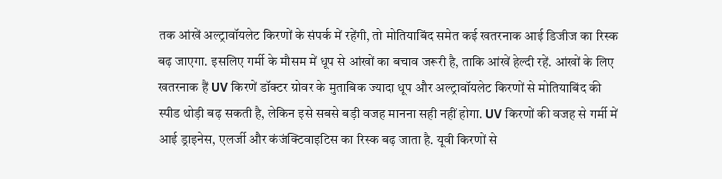तक आंखें अल्ट्रावॉयलेट किरणों के संपर्क में रहेंगी, तो मोतियाबिंद समेत कई खतरनाक आई डिजीज का रिस्क बढ़ जाएगा. इसलिए गर्मी के मौसम में धूप से आंखों का बचाव जरूरी है, ताकि आंखें हेल्दी रहें. आंखों के लिए खतरनाक हैं UV किरणें डॉक्टर ग्रोवर के मुताबिक ज्यादा धूप और अल्ट्रावॉयलेट किरणों से मोतियाबिंद की स्पीड थोड़ी बढ़ सकती है, लेकिन इसे सबसे बड़ी वजह मानना सही नहीं होगा. UV किरणों की वजह से गर्मी में आई ड्राइनेस, एलर्जी और कंजंक्टिवाइटिस का रिस्क बढ़ जाता है. यूवी किरणों से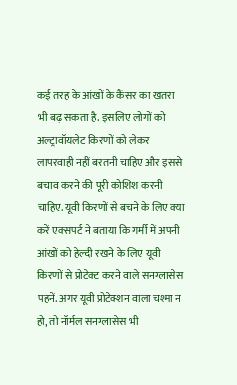कई तरह के आंखों के कैंसर का खतरा भी बढ़ सकता है. इसलिए लोगों को अल्ट्रावॉयलेट किरणों को लेकर लापरवाही नहीं बरतनी चाहिए और इससे बचाव करने की पूरी कोशिश करनी चाहिए. यूवी किरणों से बचने के लिए क्या करें एक्सपर्ट ने बताया कि गर्मी में अपनी आंखों को हेल्दी रखने के लिए यूवी किरणों से प्रोटेक्ट करने वाले सनग्लासेस पहनें. अगर यूवी प्रोटेक्शन वाला चश्मा न हो, तो नॉर्मल सनग्लासेस भी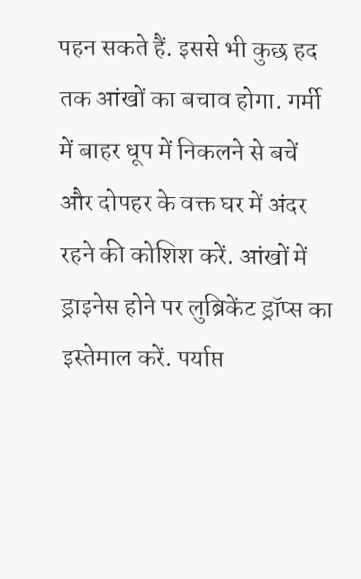पहन सकते हैं. इससे भी कुछ हद तक आंखों का बचाव होगा. गर्मी में बाहर धूप में निकलने से बचें और दोपहर के वक्त घर में अंदर रहने की कोशिश करें. आंखों में ड्राइनेस होने पर लुब्रिकेंट ड्रॉप्स का इस्तेमाल करें. पर्याप्त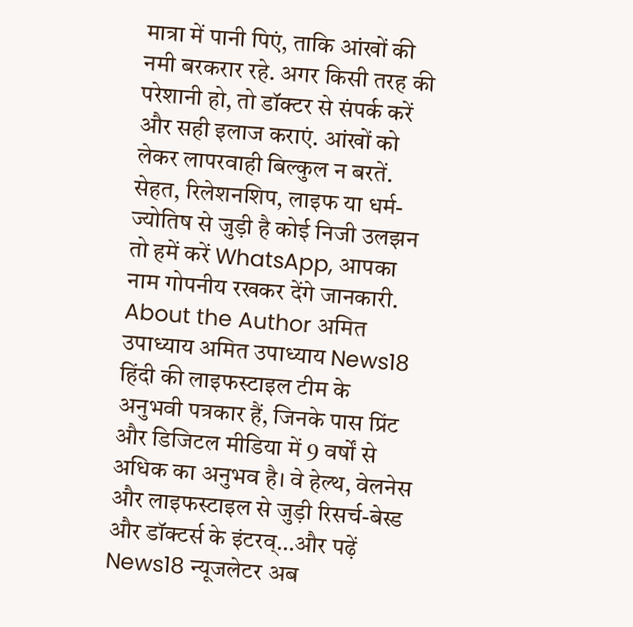मात्रा में पानी पिएं, ताकि आंखों की नमी बरकरार रहे. अगर किसी तरह की परेशानी हो, तो डॉक्टर से संपर्क करें और सही इलाज कराएं. आंखों को लेकर लापरवाही बिल्कुल न बरतें. सेहत, रिलेशनशिप, लाइफ या धर्म-ज्योतिष से जुड़ी है कोई निजी उलझन तो हमें करें WhatsApp, आपका नाम गोपनीय रखकर देंगे जानकारी. About the Author अमित उपाध्याय अमित उपाध्याय News18 हिंदी की लाइफस्टाइल टीम के अनुभवी पत्रकार हैं, जिनके पास प्रिंट और डिजिटल मीडिया में 9 वर्षों से अधिक का अनुभव है। वे हेल्थ, वेलनेस और लाइफस्टाइल से जुड़ी रिसर्च-बेस्ड और डॉक्टर्स के इंटरव्…और पढ़ें News18 न्यूजलेटर अब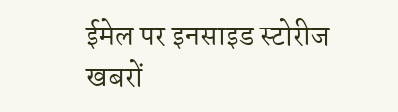ईमेल पर इनसाइड स्टोरीज खबरों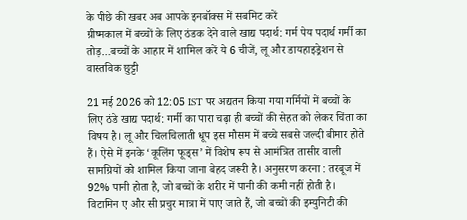के पीछे की खबर अब आपके इनबॉक्स में सबमिट करें
ग्रीष्मकाल में बच्चों के लिए ठंडक देने वाले खाद्य पदार्थ: गर्म पेय पदार्थ गर्मी का तोड़…बच्चों के आहार में शामिल करें ये 6 चीजें, लू और डायहाइड्रेशन से वास्तविक छुट्टी

21 मई 2026 को 12:05 IST पर अद्यतन किया गया गर्मियों में बच्चों के लिए ठंडे खाद्य पदार्थ: गर्मी का पारा चढ़ा ही बच्चों की सेहत को लेकर चिंता का विषय है। लू और चिलचिलाती धूप इस मौसम में बच्चे सबसे जल्दी बीमार होते हैं। ऐसे में इनके ‘कूलिंग फूड्स’ में विशेष रूप से आमंत्रित तासीर वाली सामग्रियों को शामिल किया जाना बेहद जरूरी है। अनुसरण करना : तरबूज में 92% पानी होता है, जो बच्चों के शरीर में पानी की कमी नहीं होती है। विटामिन ए और सी प्रचुर मात्रा में पाए जाते हैं, जो बच्चों की इम्युनिटी की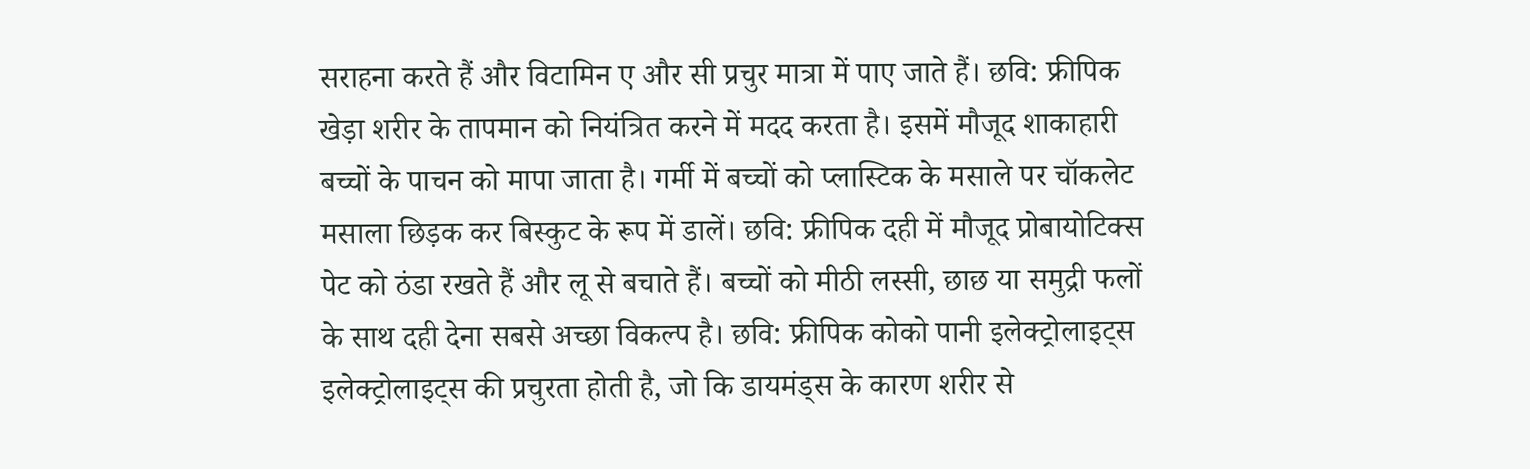सराहना करते हैं और विटामिन ए और सी प्रचुर मात्रा में पाए जाते हैं। छवि: फ्रीपिक खेड़ा शरीर के तापमान को नियंत्रित करने में मदद करता है। इसमें मौजूद शाकाहारी बच्चों के पाचन को मापा जाता है। गर्मी में बच्चों को प्लास्टिक के मसाले पर चॉकलेट मसाला छिड़क कर बिस्कुट के रूप में डालें। छवि: फ्रीपिक दही में मौजूद प्रोबायोटिक्स पेट को ठंडा रखते हैं और लू से बचाते हैं। बच्चों को मीठी लस्सी, छाछ या समुद्री फलों के साथ दही देना सबसे अच्छा विकल्प है। छवि: फ्रीपिक कोको पानी इलेक्ट्रोलाइट्स इलेक्ट्रोलाइट्स की प्रचुरता होती है, जो कि डायमंड्स के कारण शरीर से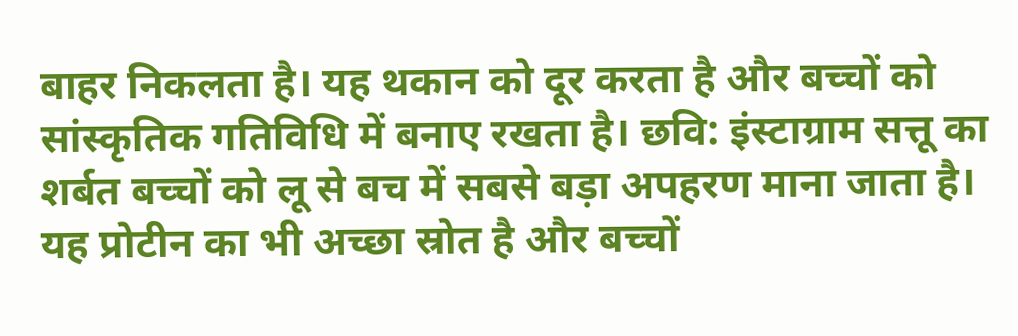बाहर निकलता है। यह थकान को दूर करता है और बच्चों को सांस्कृतिक गतिविधि में बनाए रखता है। छवि: इंस्टाग्राम सत्तू का शर्बत बच्चों को लू से बच में सबसे बड़ा अपहरण माना जाता है। यह प्रोटीन का भी अच्छा स्रोत है और बच्चों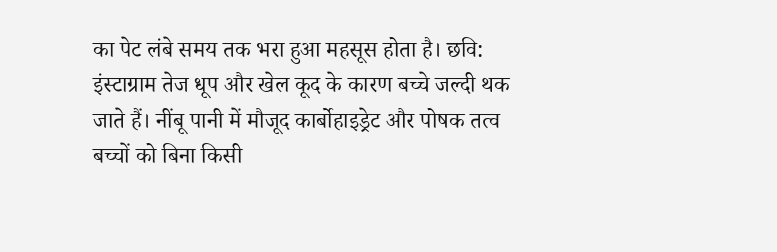का पेट लंबे समय तक भरा हुआ महसूस होता है। छवि: इंस्टाग्राम तेज धूप और खेल कूद के कारण बच्चे जल्दी थक जाते हैं। नींबू पानी में मौजूद कार्बोहाइड्रेट और पोषक तत्व बच्चों को बिना किसी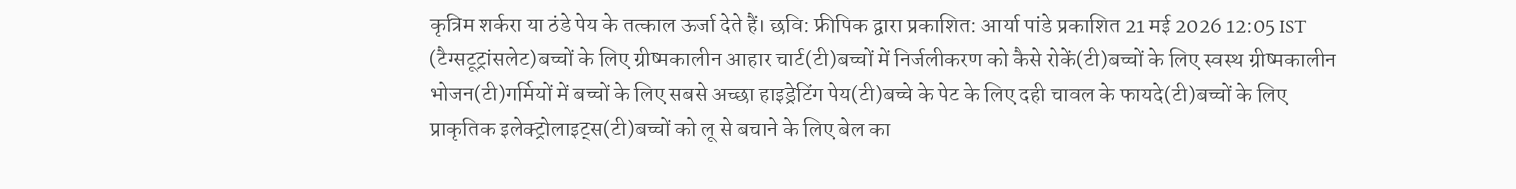कृत्रिम शर्करा या ठंडे पेय के तत्काल ऊर्जा देते हैं। छवि: फ्रीपिक द्वारा प्रकाशित: आर्या पांडे प्रकाशित 21 मई 2026 12:05 IST (टैग्सटूट्रांसलेट)बच्चों के लिए ग्रीष्मकालीन आहार चार्ट(टी)बच्चों में निर्जलीकरण को कैसे रोकें(टी)बच्चों के लिए स्वस्थ ग्रीष्मकालीन भोजन(टी)गर्मियों में बच्चों के लिए सबसे अच्छा हाइड्रेटिंग पेय(टी)बच्चे के पेट के लिए दही चावल के फायदे(टी)बच्चों के लिए प्राकृतिक इलेक्ट्रोलाइट्स(टी)बच्चों को लू से बचाने के लिए बेल का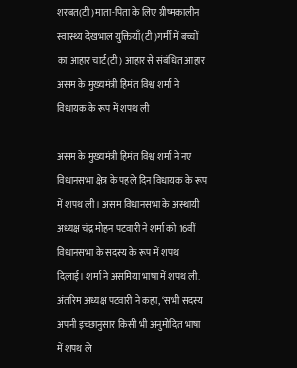शरबत(टी)माता-पिता के लिए ग्रीष्मकालीन स्वास्थ्य देखभाल युक्तियाँ(टी)गर्मी में बच्चों का आहार चार्ट(टी) आहार से संबंधित आहार
असम के मुख्यमंत्री हिमंत विश्व शर्मा ने विधायक के रूप में शपथ ली

असम के मुख्यमंत्री हिमंत विश्व शर्मा ने नए विधानसभा क्षेत्र के पहले दिन विधायक के रूप में शपथ ली। असम विधानसभा के अस्थायी अध्यक्ष चंद्र मोहन पटवारी ने शर्मा को 16वीं विधानसभा के सदस्य के रूप में शपथ दिलाई। शर्मा ने असमिया भाषा में शपथ ली. अंतरिम अध्यक्ष पटवारी ने कहा, ‘सभी सदस्य अपनी इच्छानुसार किसी भी अनुमोदित भाषा में शपथ ले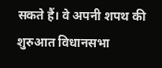सकते हैं। वे अपनी शपथ की शुरुआत विधानसभा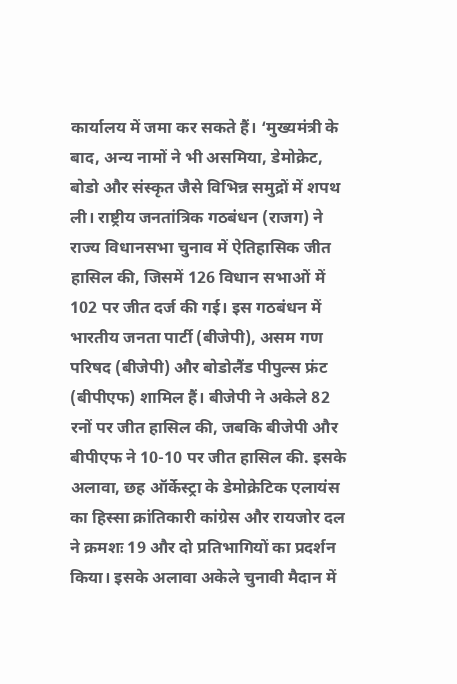कार्यालय में जमा कर सकते हैं। ‘मुख्यमंत्री के बाद, अन्य नामों ने भी असमिया, डेमोक्रेट, बोडो और संस्कृत जैसे विभिन्न समुद्रों में शपथ ली। राष्ट्रीय जनतांत्रिक गठबंधन (राजग) ने राज्य विधानसभा चुनाव में ऐतिहासिक जीत हासिल की, जिसमें 126 विधान सभाओं में 102 पर जीत दर्ज की गई। इस गठबंधन में भारतीय जनता पार्टी (बीजेपी), असम गण परिषद (बीजेपी) और बोडोलैंड पीपुल्स फ्रंट (बीपीएफ) शामिल हैं। बीजेपी ने अकेले 82 रनों पर जीत हासिल की, जबकि बीजेपी और बीपीएफ ने 10-10 पर जीत हासिल की. इसके अलावा, छह ऑर्केस्ट्रा के डेमोक्रेटिक एलायंस का हिस्सा क्रांतिकारी कांग्रेस और रायजोर दल ने क्रमशः 19 और दो प्रतिभागियों का प्रदर्शन किया। इसके अलावा अकेले चुनावी मैदान में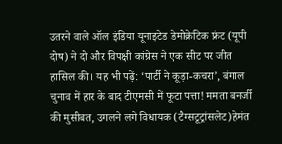उतरने वाले ऑल इंडिया यूनाइटेड डेमोक्रेटिक फ्रंट (यूपी दोष) ने दो और विपक्षी कांग्रेस ने एक सीट पर जीत हासिल की। यह भी पढ़ें: ‘पार्टी ने कूड़ा-कचरा’, बंगाल चुनाव में हार के बाद टीएमसी में फूटा पत्ता! ममता बनर्जी की मुसीबत, उगलने लगे विधायक (टैग्सटूट्रांसलेट)हेमंत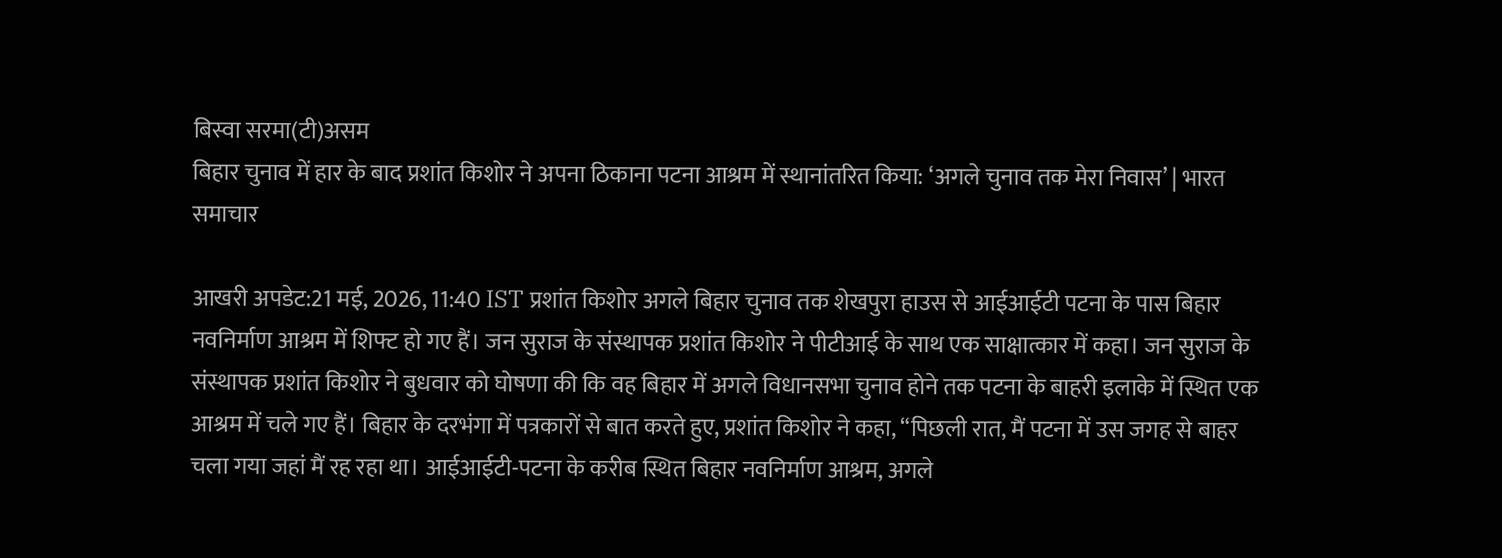बिस्वा सरमा(टी)असम
बिहार चुनाव में हार के बाद प्रशांत किशोर ने अपना ठिकाना पटना आश्रम में स्थानांतरित किया: ‘अगले चुनाव तक मेरा निवास’ | भारत समाचार

आखरी अपडेट:21 मई, 2026, 11:40 IST प्रशांत किशोर अगले बिहार चुनाव तक शेखपुरा हाउस से आईआईटी पटना के पास बिहार नवनिर्माण आश्रम में शिफ्ट हो गए हैं। जन सुराज के संस्थापक प्रशांत किशोर ने पीटीआई के साथ एक साक्षात्कार में कहा। जन सुराज के संस्थापक प्रशांत किशोर ने बुधवार को घोषणा की कि वह बिहार में अगले विधानसभा चुनाव होने तक पटना के बाहरी इलाके में स्थित एक आश्रम में चले गए हैं। बिहार के दरभंगा में पत्रकारों से बात करते हुए, प्रशांत किशोर ने कहा, “पिछली रात, मैं पटना में उस जगह से बाहर चला गया जहां मैं रह रहा था। आईआईटी-पटना के करीब स्थित बिहार नवनिर्माण आश्रम, अगले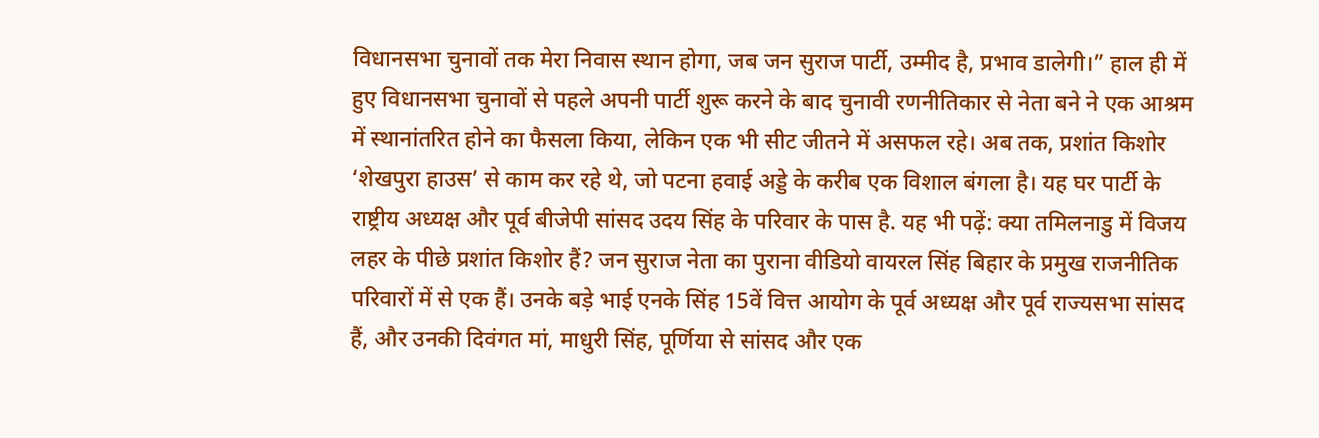विधानसभा चुनावों तक मेरा निवास स्थान होगा, जब जन सुराज पार्टी, उम्मीद है, प्रभाव डालेगी।” हाल ही में हुए विधानसभा चुनावों से पहले अपनी पार्टी शुरू करने के बाद चुनावी रणनीतिकार से नेता बने ने एक आश्रम में स्थानांतरित होने का फैसला किया, लेकिन एक भी सीट जीतने में असफल रहे। अब तक, प्रशांत किशोर ‘शेखपुरा हाउस’ से काम कर रहे थे, जो पटना हवाई अड्डे के करीब एक विशाल बंगला है। यह घर पार्टी के राष्ट्रीय अध्यक्ष और पूर्व बीजेपी सांसद उदय सिंह के परिवार के पास है. यह भी पढ़ें: क्या तमिलनाडु में विजय लहर के पीछे प्रशांत किशोर हैं? जन सुराज नेता का पुराना वीडियो वायरल सिंह बिहार के प्रमुख राजनीतिक परिवारों में से एक हैं। उनके बड़े भाई एनके सिंह 15वें वित्त आयोग के पूर्व अध्यक्ष और पूर्व राज्यसभा सांसद हैं, और उनकी दिवंगत मां, माधुरी सिंह, पूर्णिया से सांसद और एक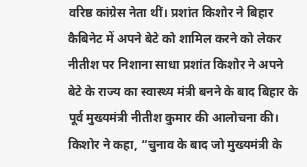वरिष्ठ कांग्रेस नेता थीं। प्रशांत किशोर ने बिहार कैबिनेट में अपने बेटे को शामिल करने को लेकर नीतीश पर निशाना साधा प्रशांत किशोर ने अपने बेटे के राज्य का स्वास्थ्य मंत्री बनने के बाद बिहार के पूर्व मुख्यमंत्री नीतीश कुमार की आलोचना की। किशोर ने कहा, “चुनाव के बाद जो मुख्यमंत्री के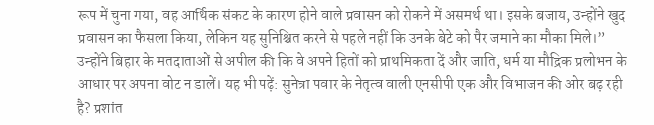रूप में चुना गया, वह आर्थिक संकट के कारण होने वाले प्रवासन को रोकने में असमर्थ था। इसके बजाय, उन्होंने खुद प्रवासन का फैसला किया, लेकिन यह सुनिश्चित करने से पहले नहीं कि उनके बेटे को पैर जमाने का मौका मिले।” उन्होंने बिहार के मतदाताओं से अपील की कि वे अपने हितों को प्राथमिकता दें और जाति, धर्म या मौद्रिक प्रलोभन के आधार पर अपना वोट न डालें। यह भी पढ़ें: सुनेत्रा पवार के नेतृत्व वाली एनसीपी एक और विभाजन की ओर बढ़ रही है? प्रशांत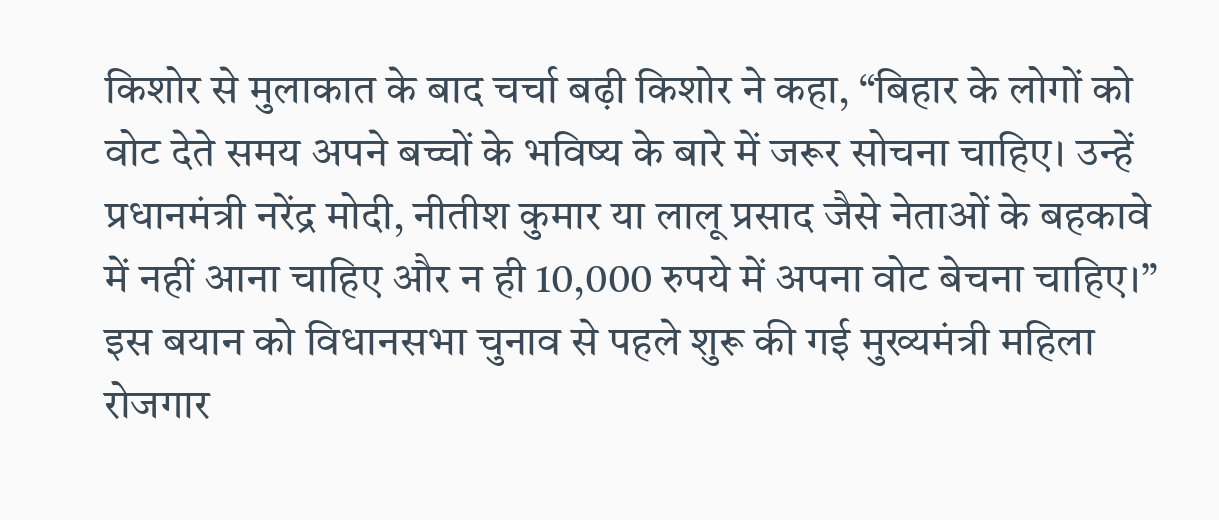किशोर से मुलाकात के बाद चर्चा बढ़ी किशोर ने कहा, “बिहार के लोगों को वोट देते समय अपने बच्चों के भविष्य के बारे में जरूर सोचना चाहिए। उन्हें प्रधानमंत्री नरेंद्र मोदी, नीतीश कुमार या लालू प्रसाद जैसे नेताओं के बहकावे में नहीं आना चाहिए और न ही 10,000 रुपये में अपना वोट बेचना चाहिए।” इस बयान को विधानसभा चुनाव से पहले शुरू की गई मुख्यमंत्री महिला रोजगार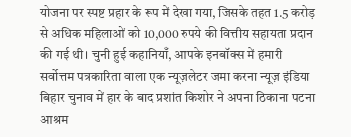योजना पर स्पष्ट प्रहार के रूप में देखा गया, जिसके तहत 1.5 करोड़ से अधिक महिलाओं को 10,000 रुपये की वित्तीय सहायता प्रदान की गई थी। चुनी हुई कहानियाँ, आपके इनबॉक्स में हमारी सर्वोत्तम पत्रकारिता वाला एक न्यूज़लेटर जमा करना न्यूज़ इंडिया बिहार चुनाव में हार के बाद प्रशांत किशोर ने अपना ठिकाना पटना आश्रम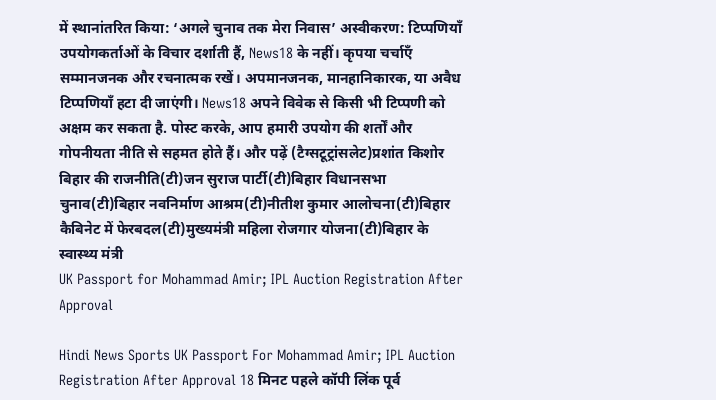में स्थानांतरित किया: ‘अगले चुनाव तक मेरा निवास’ अस्वीकरण: टिप्पणियाँ उपयोगकर्ताओं के विचार दर्शाती हैं, News18 के नहीं। कृपया चर्चाएँ सम्मानजनक और रचनात्मक रखें। अपमानजनक, मानहानिकारक, या अवैध टिप्पणियाँ हटा दी जाएंगी। News18 अपने विवेक से किसी भी टिप्पणी को अक्षम कर सकता है. पोस्ट करके, आप हमारी उपयोग की शर्तों और गोपनीयता नीति से सहमत होते हैं। और पढ़ें (टैग्सटूट्रांसलेट)प्रशांत किशोर बिहार की राजनीति(टी)जन सुराज पार्टी(टी)बिहार विधानसभा चुनाव(टी)बिहार नवनिर्माण आश्रम(टी)नीतीश कुमार आलोचना(टी)बिहार कैबिनेट में फेरबदल(टी)मुख्यमंत्री महिला रोजगार योजना(टी)बिहार के स्वास्थ्य मंत्री
UK Passport for Mohammad Amir; IPL Auction Registration After Approval

Hindi News Sports UK Passport For Mohammad Amir; IPL Auction Registration After Approval 18 मिनट पहले कॉपी लिंक पूर्व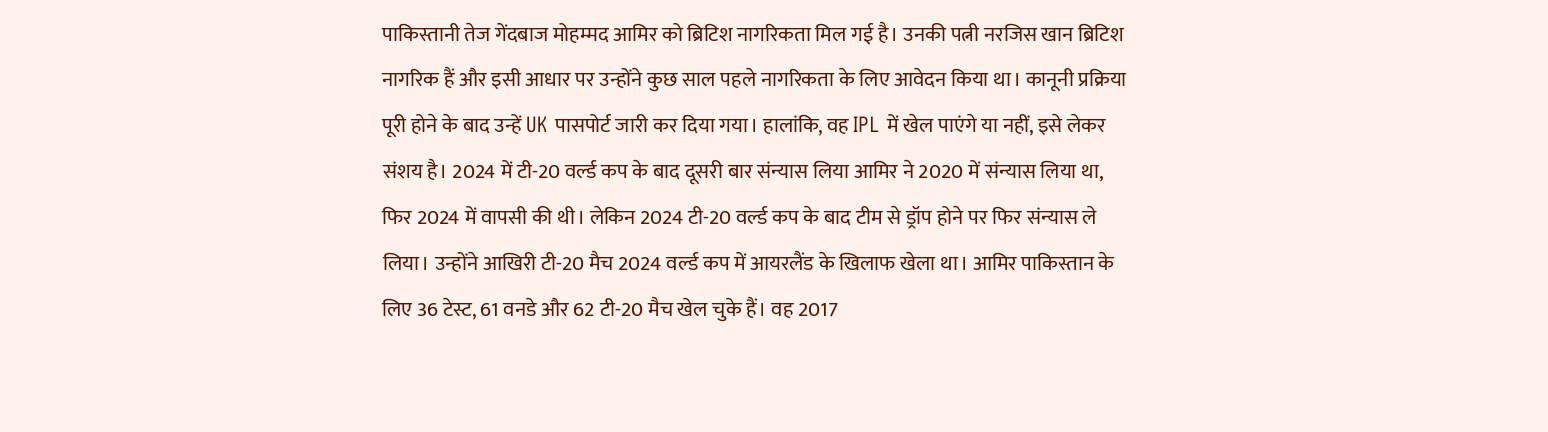पाकिस्तानी तेज गेंदबाज मोहम्मद आमिर को ब्रिटिश नागरिकता मिल गई है। उनकी पत्नी नरजिस खान ब्रिटिश नागरिक हैं और इसी आधार पर उन्होंने कुछ साल पहले नागरिकता के लिए आवेदन किया था। कानूनी प्रक्रिया पूरी होने के बाद उन्हें UK पासपोर्ट जारी कर दिया गया। हालांकि, वह IPL में खेल पाएंगे या नहीं, इसे लेकर संशय है। 2024 में टी-20 वर्ल्ड कप के बाद दूसरी बार संन्यास लिया आमिर ने 2020 में संन्यास लिया था, फिर 2024 में वापसी की थी। लेकिन 2024 टी-20 वर्ल्ड कप के बाद टीम से ड्रॉप होने पर फिर संन्यास ले लिया। उन्होंने आखिरी टी-20 मैच 2024 वर्ल्ड कप में आयरलैंड के खिलाफ खेला था। आमिर पाकिस्तान के लिए 36 टेस्ट, 61 वनडे और 62 टी-20 मैच खेल चुके हैं। वह 2017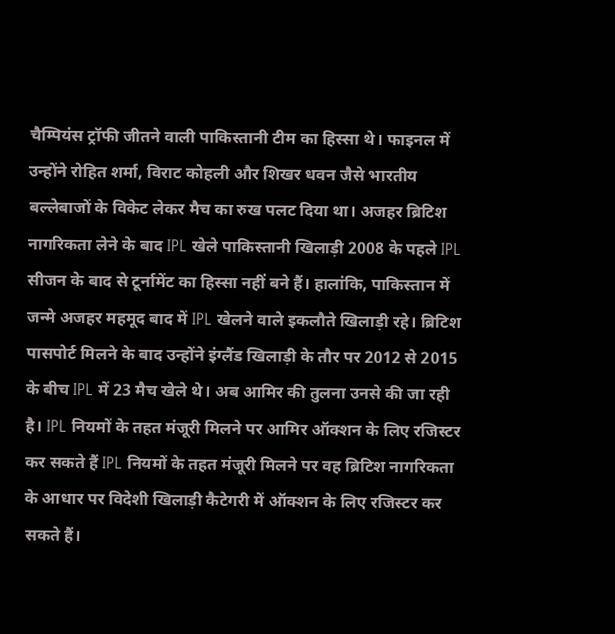चैम्पियंस ट्रॉफी जीतने वाली पाकिस्तानी टीम का हिस्सा थे। फाइनल में उन्होंने रोहित शर्मा, विराट कोहली और शिखर धवन जैसे भारतीय बल्लेबाजों के विकेट लेकर मैच का रुख पलट दिया था। अजहर ब्रिटिश नागरिकता लेने के बाद IPL खेले पाकिस्तानी खिलाड़ी 2008 के पहले IPL सीजन के बाद से टूर्नामेंट का हिस्सा नहीं बने हैं। हालांकि, पाकिस्तान में जन्मे अजहर महमूद बाद में IPL खेलने वाले इकलौते खिलाड़ी रहे। ब्रिटिश पासपोर्ट मिलने के बाद उन्होंने इंग्लैंड खिलाड़ी के तौर पर 2012 से 2015 के बीच IPL में 23 मैच खेले थे। अब आमिर की तुलना उनसे की जा रही है। IPL नियमों के तहत मंजूरी मिलने पर आमिर ऑक्शन के लिए रजिस्टर कर सकते हैं IPL नियमों के तहत मंजूरी मिलने पर वह ब्रिटिश नागरिकता के आधार पर विदेशी खिलाड़ी कैटेगरी में ऑक्शन के लिए रजिस्टर कर सकते हैं।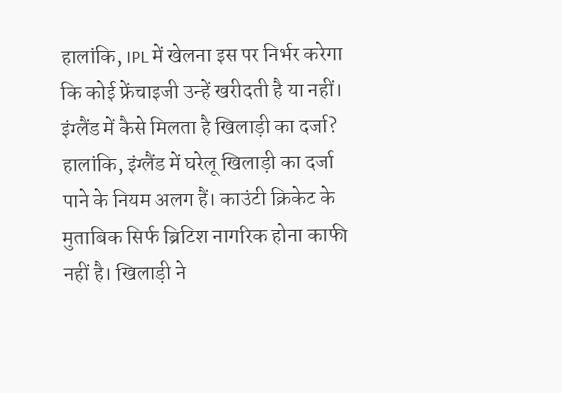हालांकि, IPL में खेलना इस पर निर्भर करेगा कि कोई फ्रेंचाइजी उन्हें खरीदती है या नहीं। इंग्लैंड में कैसे मिलता है खिलाड़ी का दर्जा? हालांकि, इंग्लैंड में घरेलू खिलाड़ी का दर्जा पाने के नियम अलग हैं। काउंटी क्रिकेट के मुताबिक सिर्फ ब्रिटिश नागरिक होना काफी नहीं है। खिलाड़ी ने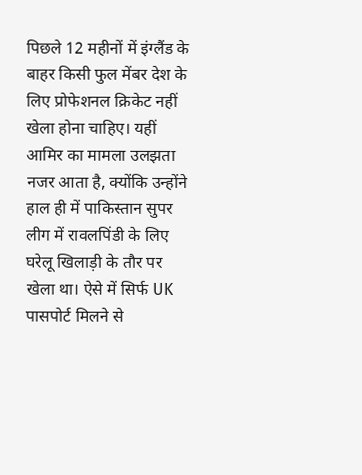पिछले 12 महीनों में इंग्लैंड के बाहर किसी फुल मेंबर देश के लिए प्रोफेशनल क्रिकेट नहीं खेला होना चाहिए। यहीं आमिर का मामला उलझता नजर आता है, क्योंकि उन्होंने हाल ही में पाकिस्तान सुपर लीग में रावलपिंडी के लिए घरेलू खिलाड़ी के तौर पर खेला था। ऐसे में सिर्फ UK पासपोर्ट मिलने से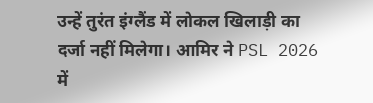उन्हें तुरंत इंग्लैंड में लोकल खिलाड़ी का दर्जा नहीं मिलेगा। आमिर ने PSL 2026 में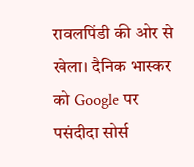रावलपिंडी की ओर से खेला। दैनिक भास्कर को Google पर पसंदीदा सोर्स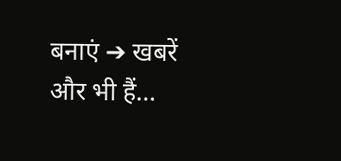बनाएं ➔ खबरें और भी हैं…